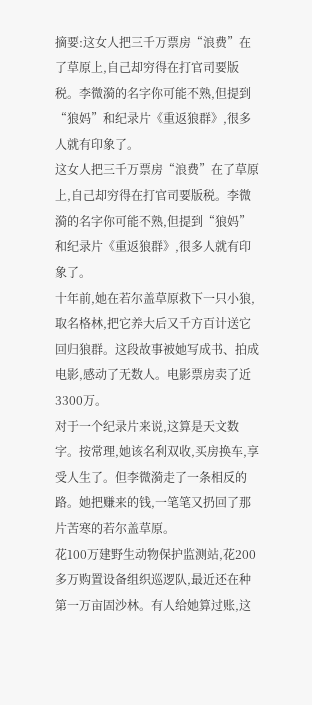摘要:这女人把三千万票房“浪费”在了草原上,自己却穷得在打官司要版税。李微漪的名字你可能不熟,但提到“狼妈”和纪录片《重返狼群》,很多人就有印象了。
这女人把三千万票房“浪费”在了草原上,自己却穷得在打官司要版税。李微漪的名字你可能不熟,但提到“狼妈”和纪录片《重返狼群》,很多人就有印象了。
十年前,她在若尔盖草原救下一只小狼,取名格林,把它养大后又千方百计送它回归狼群。这段故事被她写成书、拍成电影,感动了无数人。电影票房卖了近3300万。
对于一个纪录片来说,这算是天文数字。按常理,她该名利双收,买房换车,享受人生了。但李微漪走了一条相反的路。她把赚来的钱,一笔笔又扔回了那片苦寒的若尔盖草原。
花100万建野生动物保护监测站,花200多万购置设备组织巡逻队,最近还在种第一万亩固沙林。有人给她算过账,这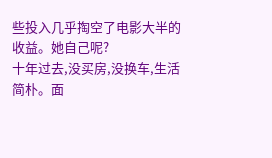些投入几乎掏空了电影大半的收益。她自己呢?
十年过去,没买房,没换车,生活简朴。面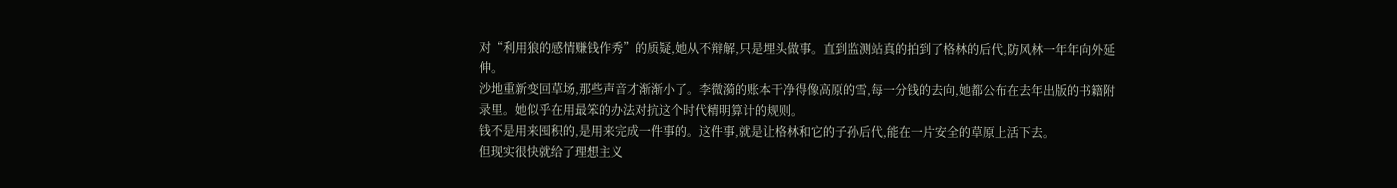对“利用狼的感情赚钱作秀”的质疑,她从不辩解,只是埋头做事。直到监测站真的拍到了格林的后代,防风林一年年向外延伸。
沙地重新变回草场,那些声音才渐渐小了。李微漪的账本干净得像高原的雪,每一分钱的去向,她都公布在去年出版的书籍附录里。她似乎在用最笨的办法对抗这个时代精明算计的规则。
钱不是用来囤积的,是用来完成一件事的。这件事,就是让格林和它的子孙后代,能在一片安全的草原上活下去。
但现实很快就给了理想主义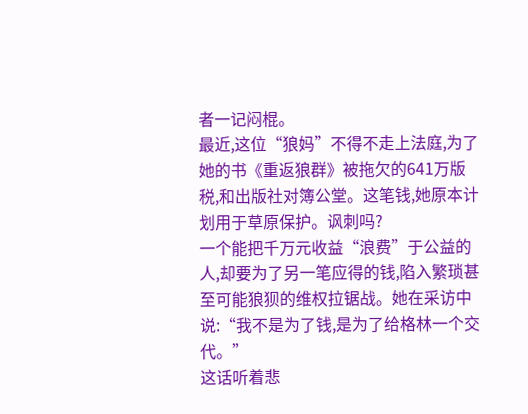者一记闷棍。
最近,这位“狼妈”不得不走上法庭,为了她的书《重返狼群》被拖欠的641万版税,和出版社对簿公堂。这笔钱,她原本计划用于草原保护。讽刺吗?
一个能把千万元收益“浪费”于公益的人,却要为了另一笔应得的钱,陷入繁琐甚至可能狼狈的维权拉锯战。她在采访中说:“我不是为了钱,是为了给格林一个交代。”
这话听着悲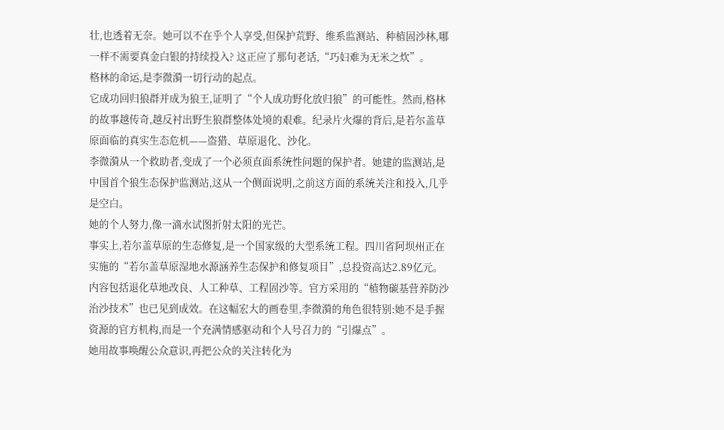壮,也透着无奈。她可以不在乎个人享受,但保护荒野、维系监测站、种植固沙林,哪一样不需要真金白银的持续投入? 这正应了那句老话,“巧妇难为无米之炊”。
格林的命运,是李微漪一切行动的起点。
它成功回归狼群并成为狼王,证明了“个人成功野化放归狼”的可能性。然而,格林的故事越传奇,越反衬出野生狼群整体处境的艰难。纪录片火爆的背后,是若尔盖草原面临的真实生态危机——盗猎、草原退化、沙化。
李微漪从一个救助者,变成了一个必须直面系统性问题的保护者。她建的监测站,是中国首个狼生态保护监测站,这从一个侧面说明,之前这方面的系统关注和投入,几乎是空白。
她的个人努力,像一滴水试图折射太阳的光芒。
事实上,若尔盖草原的生态修复,是一个国家级的大型系统工程。四川省阿坝州正在实施的“若尔盖草原湿地水源涵养生态保护和修复项目”,总投资高达2.89亿元。
内容包括退化草地改良、人工种草、工程固沙等。官方采用的“植物碳基营养防沙治沙技术”也已见到成效。在这幅宏大的画卷里,李微漪的角色很特别:她不是手握资源的官方机构,而是一个充满情感驱动和个人号召力的“引爆点”。
她用故事唤醒公众意识,再把公众的关注转化为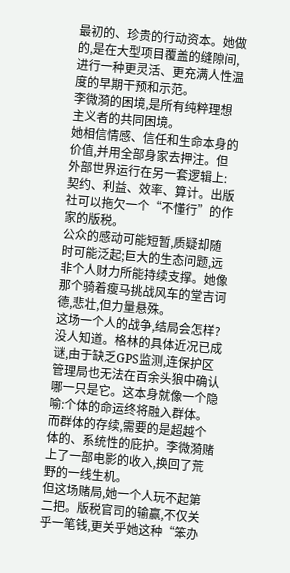最初的、珍贵的行动资本。她做的,是在大型项目覆盖的缝隙间,进行一种更灵活、更充满人性温度的早期干预和示范。
李微漪的困境,是所有纯粹理想主义者的共同困境。
她相信情感、信任和生命本身的价值,并用全部身家去押注。但外部世界运行在另一套逻辑上:契约、利益、效率、算计。出版社可以拖欠一个“不懂行”的作家的版税。
公众的感动可能短暂,质疑却随时可能泛起;巨大的生态问题,远非个人财力所能持续支撑。她像那个骑着瘦马挑战风车的堂吉诃德,悲壮,但力量悬殊。
这场一个人的战争,结局会怎样?
没人知道。格林的具体近况已成谜,由于缺乏GPS监测,连保护区管理局也无法在百余头狼中确认哪一只是它。这本身就像一个隐喻:个体的命运终将融入群体。
而群体的存续,需要的是超越个体的、系统性的庇护。李微漪赌上了一部电影的收入,换回了荒野的一线生机。
但这场赌局,她一个人玩不起第二把。版税官司的输赢,不仅关乎一笔钱,更关乎她这种“笨办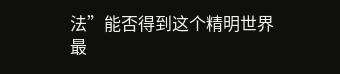法”能否得到这个精明世界最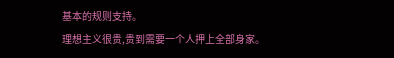基本的规则支持。
理想主义很贵,贵到需要一个人押上全部身家。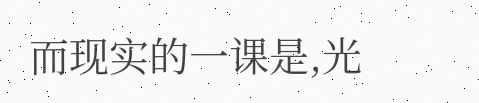而现实的一课是,光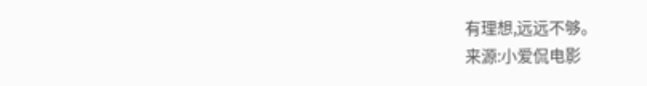有理想,远远不够。
来源:小爱侃电影